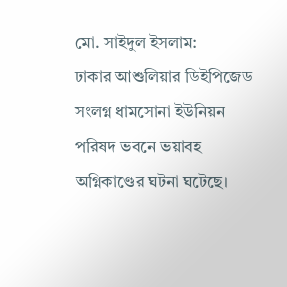মো. সাইদুল ইসলাম:
ঢাকার আশুলিয়ার ডিইপিজেড সংলগ্ন ধামসোনা ইউনিয়ন পরিষদ ভবনে ভয়াবহ অগ্নিকাণ্ডের ঘটনা ঘটেছে।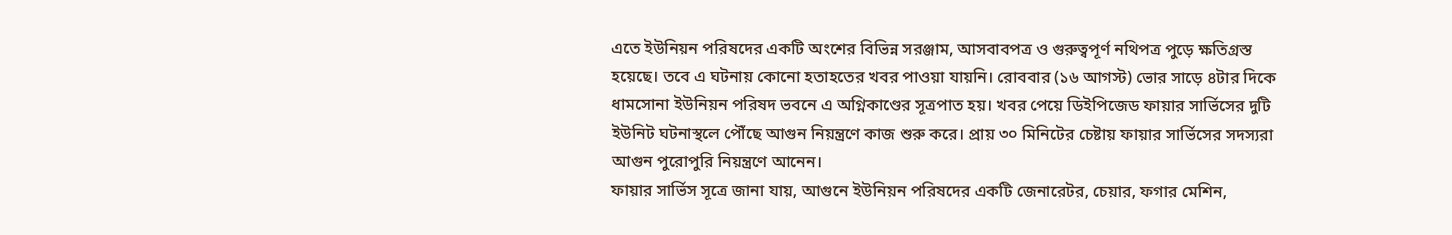এতে ইউনিয়ন পরিষদের একটি অংশের বিভিন্ন সরঞ্জাম, আসবাবপত্র ও গুরুত্বপূর্ণ নথিপত্র পুড়ে ক্ষতিগ্রস্ত হয়েছে। তবে এ ঘটনায় কোনো হতাহতের খবর পাওয়া যায়নি। রোববার (১৬ আগস্ট) ভোর সাড়ে ৪টার দিকে ধামসোনা ইউনিয়ন পরিষদ ভবনে এ অগ্নিকাণ্ডের সূত্রপাত হয়। খবর পেয়ে ডিইপিজেড ফায়ার সার্ভিসের দুটি ইউনিট ঘটনাস্থলে পৌঁছে আগুন নিয়ন্ত্রণে কাজ শুরু করে। প্রায় ৩০ মিনিটের চেষ্টায় ফায়ার সার্ভিসের সদস্যরা আগুন পুরোপুরি নিয়ন্ত্রণে আনেন।
ফায়ার সার্ভিস সূত্রে জানা যায়, আগুনে ইউনিয়ন পরিষদের একটি জেনারেটর, চেয়ার, ফগার মেশিন,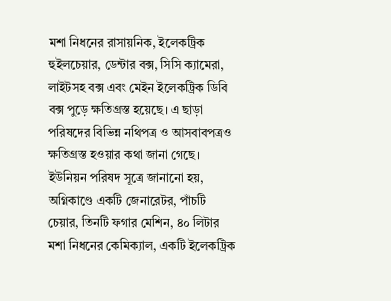মশা নিধনের রাসায়নিক, ইলেকট্রিক হুইলচেয়ার, ডেন্টার বক্স, সিসি ক্যামেরা, লাইটসহ বক্স এবং মেইন ইলেকট্রিক ডিবি বক্স পুড়ে ক্ষতিগ্রস্ত হয়েছে। এ ছাড়া পরিষদের বিভিন্ন নথিপত্র ও আসবাবপত্রও ক্ষতিগ্রস্ত হওয়ার কথা জানা গেছে। ইউনিয়ন পরিষদ সূত্রে জানানো হয়, অগ্নিকাণ্ডে একটি জেনারেটর, পাঁচটি চেয়ার, তিনটি ফগার মেশিন, ৪০ লিটার মশা নিধনের কেমিক্যাল, একটি ইলেকট্রিক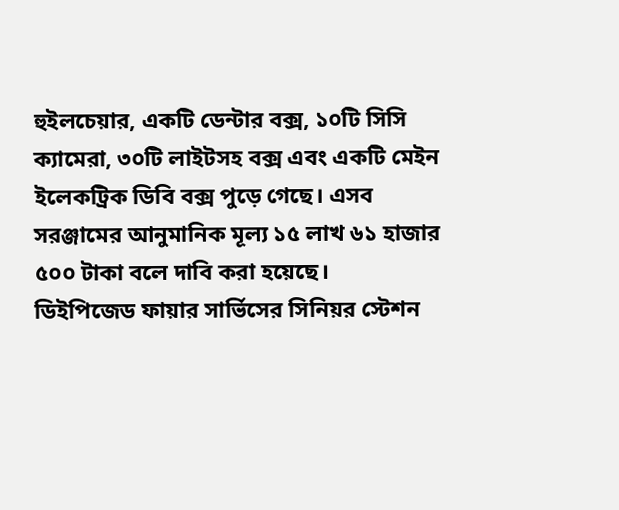হুইলচেয়ার, একটি ডেন্টার বক্স, ১০টি সিসি ক্যামেরা, ৩০টি লাইটসহ বক্স এবং একটি মেইন ইলেকট্রিক ডিবি বক্স পুড়ে গেছে। এসব সরঞ্জামের আনুমানিক মূল্য ১৫ লাখ ৬১ হাজার ৫০০ টাকা বলে দাবি করা হয়েছে।
ডিইপিজেড ফায়ার সার্ভিসের সিনিয়র স্টেশন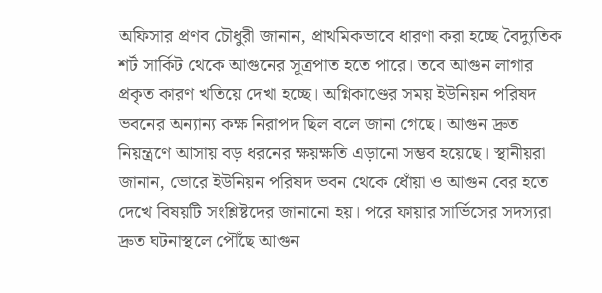অফিসার প্রণব চৌধুরী জানান, প্রাথমিকভাবে ধারণা করা হচ্ছে বৈদ্যুতিক শর্ট সার্কিট থেকে আগুনের সূত্রপাত হতে পারে। তবে আগুন লাগার প্রকৃত কারণ খতিয়ে দেখা হচ্ছে। অগ্নিকাণ্ডের সময় ইউনিয়ন পরিষদ ভবনের অন্যান্য কক্ষ নিরাপদ ছিল বলে জানা গেছে। আগুন দ্রুত নিয়ন্ত্রণে আসায় বড় ধরনের ক্ষয়ক্ষতি এড়ানো সম্ভব হয়েছে। স্থানীয়রা জানান, ভোরে ইউনিয়ন পরিষদ ভবন থেকে ধোঁয়া ও আগুন বের হতে দেখে বিষয়টি সংশ্লিষ্টদের জানানো হয়। পরে ফায়ার সার্ভিসের সদস্যরা দ্রুত ঘটনাস্থলে পৌঁছে আগুন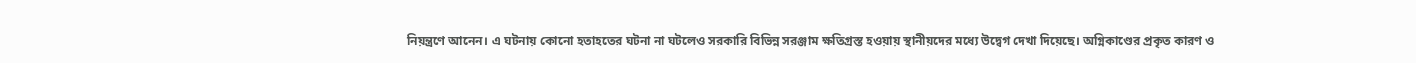নিয়ন্ত্রণে আনেন। এ ঘটনায় কোনো হতাহতের ঘটনা না ঘটলেও সরকারি বিভিন্ন সরঞ্জাম ক্ষতিগ্রস্ত হওয়ায় স্থানীয়দের মধ্যে উদ্বেগ দেখা দিয়েছে। অগ্নিকাণ্ডের প্রকৃত কারণ ও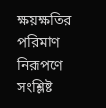ক্ষয়ক্ষতির পরিমাণ নিরূপণে সংশ্লিষ্ট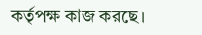কর্তৃপক্ষ কাজ করছে।